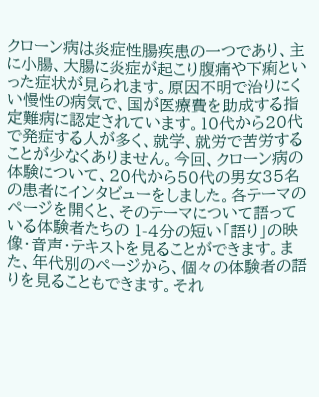クローン病は炎症性腸疾患の一つであり、主に小腸、大腸に炎症が起こり腹痛や下痢といった症状が見られます。原因不明で治りにくい慢性の病気で、国が医療費を助成する指定難病に認定されています。10代から20代で発症する人が多く、就学、就労で苦労することが少なくありません。今回、クローン病の体験について、20代から50代の男女35名の患者にインタビューをしました。各テーマのページを開くと、そのテーマについて語っている体験者たちの 1-4分の短い「語り」の映像・音声・テキストを見ることができます。また、年代別のページから、個々の体験者の語りを見ることもできます。それ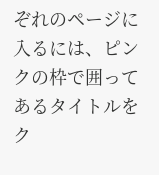ぞれのページに入るには、ピンクの枠で囲ってあるタイトルをク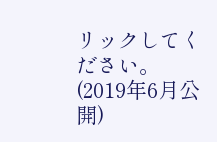リックしてください。(2019年6月公開)